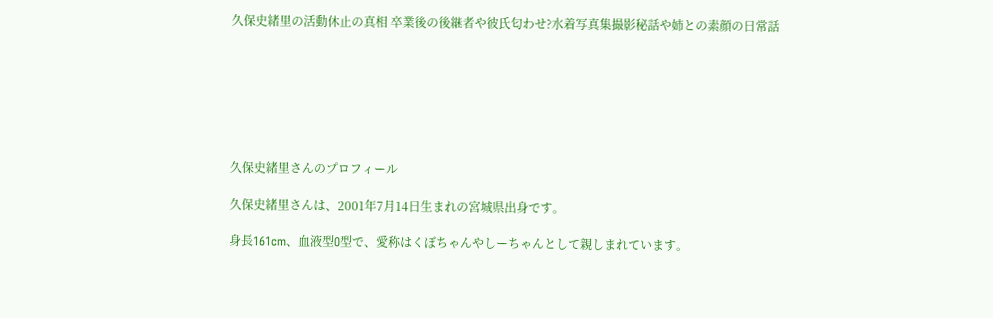久保史緒里の活動休止の真相 卒業後の後継者や彼氏匂わせ?水着写真集撮影秘話や姉との素顔の日常話







久保史緒里さんのプロフィール

久保史緒里さんは、2001年7月14日生まれの宮城県出身です。

身長161cm、血液型O型で、愛称はくぼちゃんやしーちゃんとして親しまれています。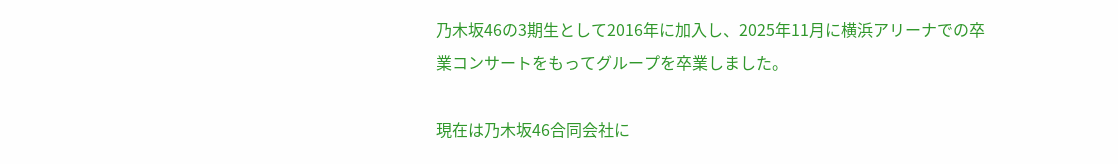乃木坂46の3期生として2016年に加入し、2025年11月に横浜アリーナでの卒業コンサートをもってグループを卒業しました。

現在は乃木坂46合同会社に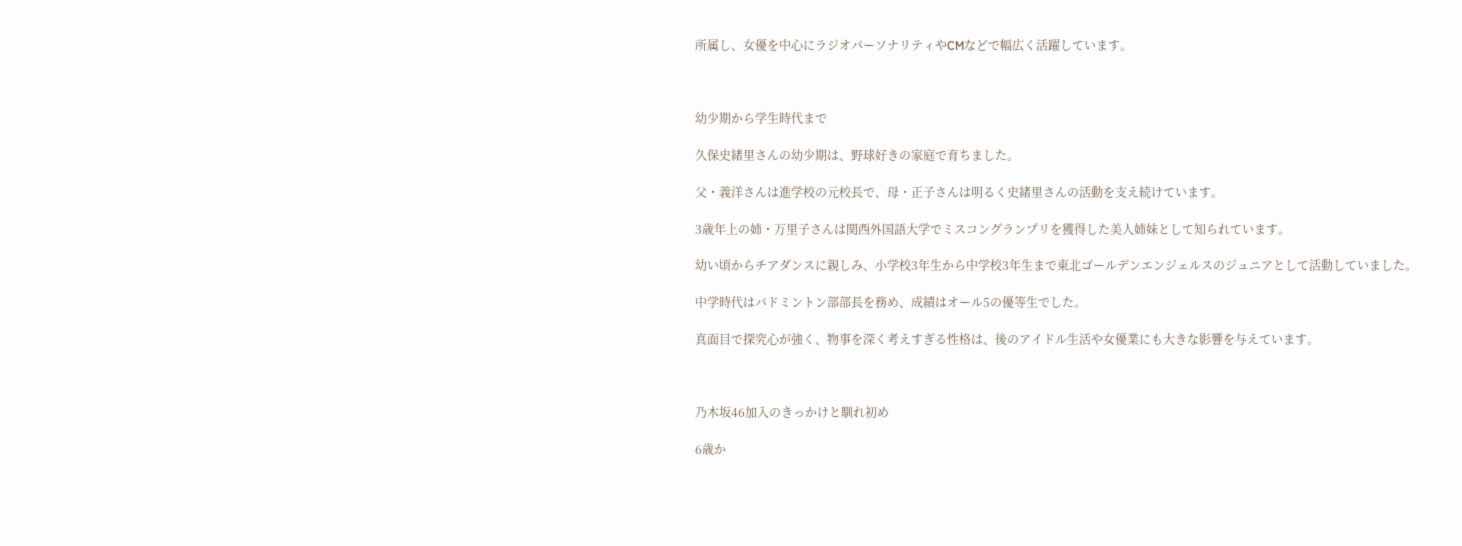所属し、女優を中心にラジオパーソナリティやCMなどで幅広く活躍しています。



幼少期から学生時代まで

久保史緒里さんの幼少期は、野球好きの家庭で育ちました。

父・義洋さんは進学校の元校長で、母・正子さんは明るく史緒里さんの活動を支え続けています。

3歳年上の姉・万里子さんは関西外国語大学でミスコングランプリを獲得した美人姉妹として知られています。

幼い頃からチアダンスに親しみ、小学校3年生から中学校3年生まで東北ゴールデンエンジェルスのジュニアとして活動していました。

中学時代はバドミントン部部長を務め、成績はオール5の優等生でした。

真面目で探究心が強く、物事を深く考えすぎる性格は、後のアイドル生活や女優業にも大きな影響を与えています。



乃木坂46加入のきっかけと馴れ初め

6歳か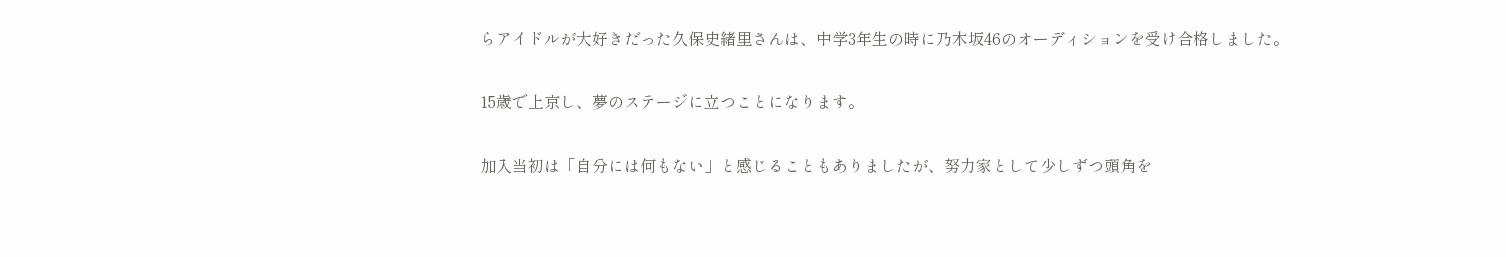らアイドルが大好きだった久保史緒里さんは、中学3年生の時に乃木坂46のオーディションを受け合格しました。

15歳で上京し、夢のステージに立つことになります。

加入当初は「自分には何もない」と感じることもありましたが、努力家として少しずつ頭角を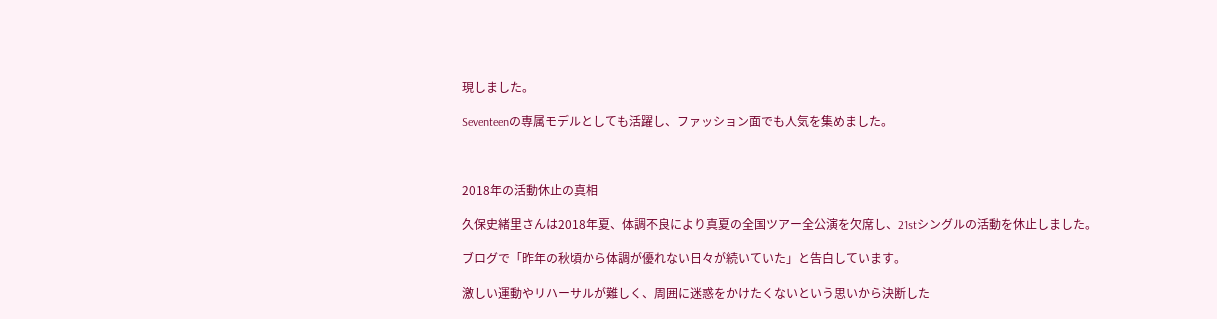現しました。

Seventeenの専属モデルとしても活躍し、ファッション面でも人気を集めました。



2018年の活動休止の真相

久保史緒里さんは2018年夏、体調不良により真夏の全国ツアー全公演を欠席し、21stシングルの活動を休止しました。

ブログで「昨年の秋頃から体調が優れない日々が続いていた」と告白しています。

激しい運動やリハーサルが難しく、周囲に迷惑をかけたくないという思いから決断した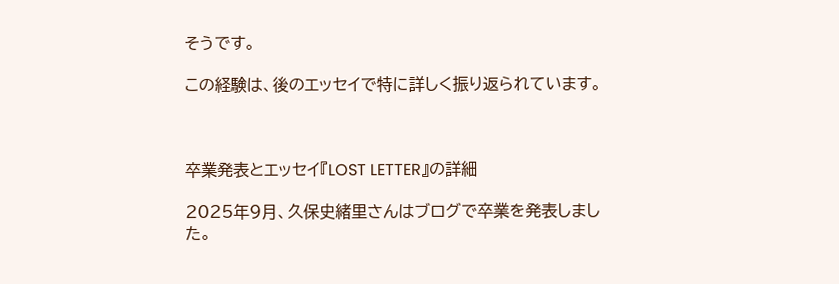そうです。

この経験は、後のエッセイで特に詳しく振り返られています。



卒業発表とエッセイ『LOST LETTER』の詳細

2025年9月、久保史緒里さんはブログで卒業を発表しました。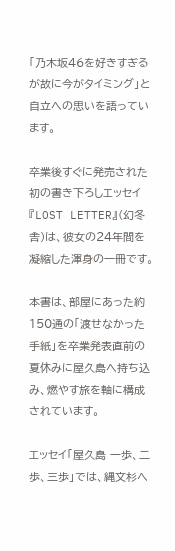「乃木坂46を好きすぎるが故に今がタイミング」と自立への思いを語っています。

卒業後すぐに発売された初の書き下ろしエッセイ『LOST LETTER』(幻冬舎)は、彼女の24年間を凝縮した渾身の一冊です。

本書は、部屋にあった約150通の「渡せなかった手紙」を卒業発表直前の夏休みに屋久島へ持ち込み、燃やす旅を軸に構成されています。

エッセイ「屋久島 一歩、二歩、三歩」では、縄文杉へ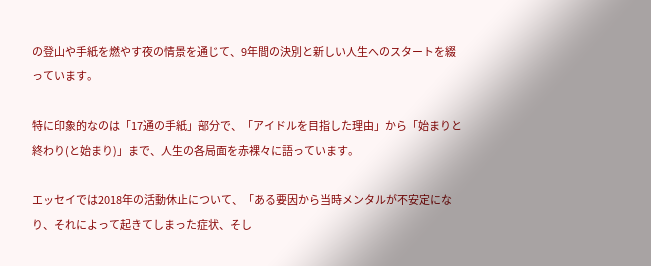の登山や手紙を燃やす夜の情景を通じて、9年間の決別と新しい人生へのスタートを綴っています。

特に印象的なのは「17通の手紙」部分で、「アイドルを目指した理由」から「始まりと終わり(と始まり)」まで、人生の各局面を赤裸々に語っています。

エッセイでは2018年の活動休止について、「ある要因から当時メンタルが不安定になり、それによって起きてしまった症状、そし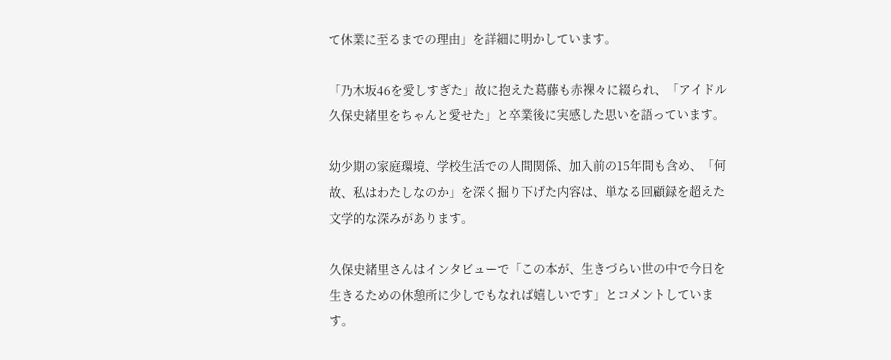て休業に至るまでの理由」を詳細に明かしています。

「乃木坂46を愛しすぎた」故に抱えた葛藤も赤裸々に綴られ、「アイドル久保史緒里をちゃんと愛せた」と卒業後に実感した思いを語っています。

幼少期の家庭環境、学校生活での人間関係、加入前の15年間も含め、「何故、私はわたしなのか」を深く掘り下げた内容は、単なる回顧録を超えた文学的な深みがあります。

久保史緒里さんはインタビューで「この本が、生きづらい世の中で今日を生きるための休憩所に少しでもなれば嬉しいです」とコメントしています。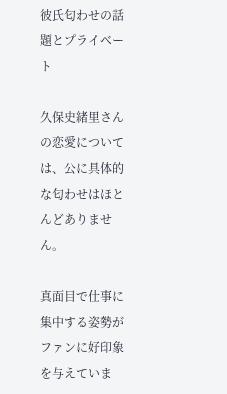彼氏匂わせの話題とプライベート

久保史緒里さんの恋愛については、公に具体的な匂わせはほとんどありません。

真面目で仕事に集中する姿勢がファンに好印象を与えていま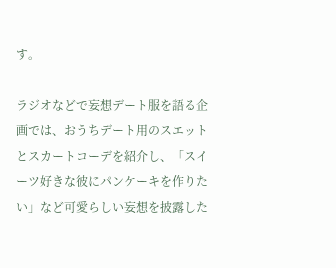す。

ラジオなどで妄想デート服を語る企画では、おうちデート用のスエットとスカートコーデを紹介し、「スイーツ好きな彼にパンケーキを作りたい」など可愛らしい妄想を披露した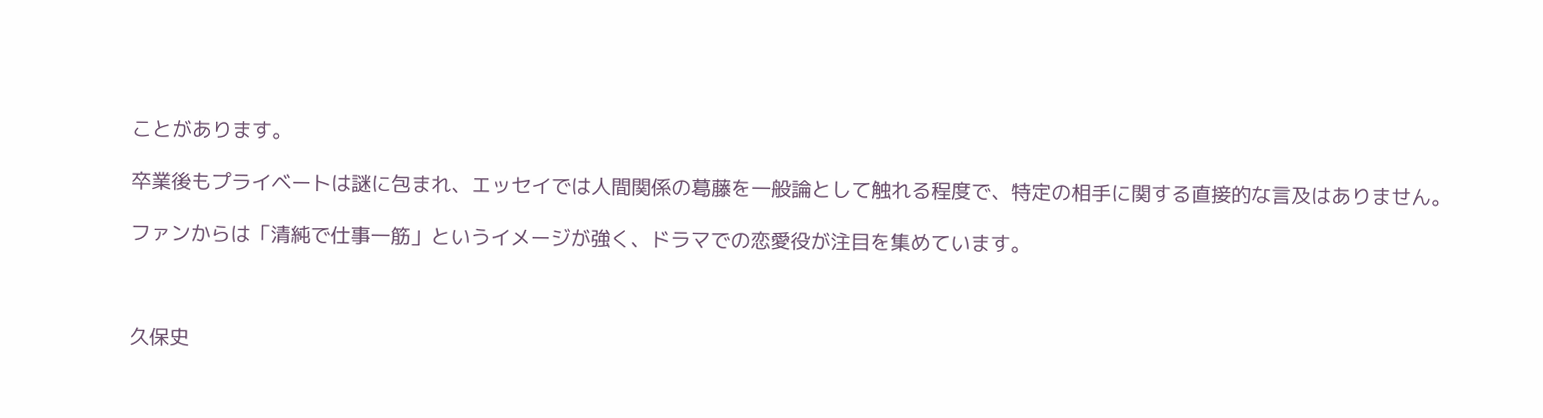ことがあります。

卒業後もプライベートは謎に包まれ、エッセイでは人間関係の葛藤を一般論として触れる程度で、特定の相手に関する直接的な言及はありません。

ファンからは「清純で仕事一筋」というイメージが強く、ドラマでの恋愛役が注目を集めています。



久保史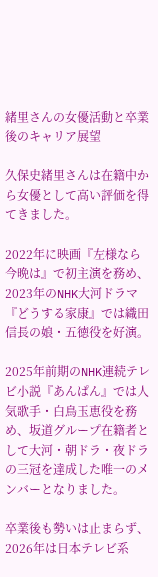緒里さんの女優活動と卒業後のキャリア展望

久保史緒里さんは在籍中から女優として高い評価を得てきました。

2022年に映画『左様なら今晩は』で初主演を務め、2023年のNHK大河ドラマ『どうする家康』では織田信長の娘・五徳役を好演。

2025年前期のNHK連続テレビ小説『あんぱん』では人気歌手・白鳥玉恵役を務め、坂道グループ在籍者として大河・朝ドラ・夜ドラの三冠を達成した唯一のメンバーとなりました。

卒業後も勢いは止まらず、2026年は日本テレビ系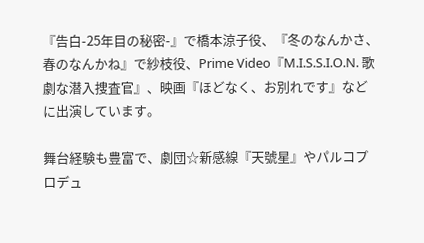『告白-25年目の秘密-』で橋本涼子役、『冬のなんかさ、春のなんかね』で紗枝役、Prime Video『M.I.S.S.I.O.N. 歌劇な潜入捜査官』、映画『ほどなく、お別れです』などに出演しています。

舞台経験も豊富で、劇団☆新感線『天號星』やパルコプロデュ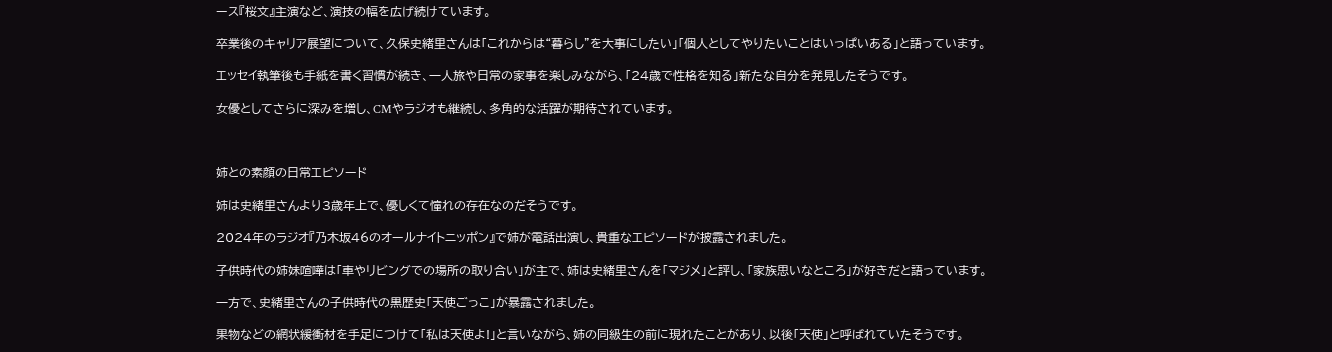ース『桜文』主演など、演技の幅を広げ続けています。

卒業後のキャリア展望について、久保史緒里さんは「これからは“暮らし”を大事にしたい」「個人としてやりたいことはいっぱいある」と語っています。

エッセイ執筆後も手紙を書く習慣が続き、一人旅や日常の家事を楽しみながら、「24歳で性格を知る」新たな自分を発見したそうです。

女優としてさらに深みを増し、CMやラジオも継続し、多角的な活躍が期待されています。



姉との素顔の日常エピソード

姉は史緒里さんより3歳年上で、優しくて憧れの存在なのだそうです。

2024年のラジオ『乃木坂46のオールナイトニッポン』で姉が電話出演し、貴重なエピソードが披露されました。

子供時代の姉妹喧嘩は「車やリビングでの場所の取り合い」が主で、姉は史緒里さんを「マジメ」と評し、「家族思いなところ」が好きだと語っています。

一方で、史緒里さんの子供時代の黒歴史「天使ごっこ」が暴露されました。

果物などの網状緩衝材を手足につけて「私は天使よ!」と言いながら、姉の同級生の前に現れたことがあり、以後「天使」と呼ばれていたそうです。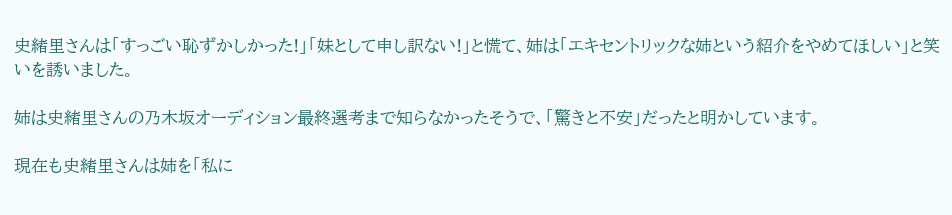史緒里さんは「すっごい恥ずかしかった!」「妹として申し訳ない!」と慌て、姉は「エキセントリックな姉という紹介をやめてほしい」と笑いを誘いました。

姉は史緒里さんの乃木坂オーディション最終選考まで知らなかったそうで、「驚きと不安」だったと明かしています。

現在も史緒里さんは姉を「私に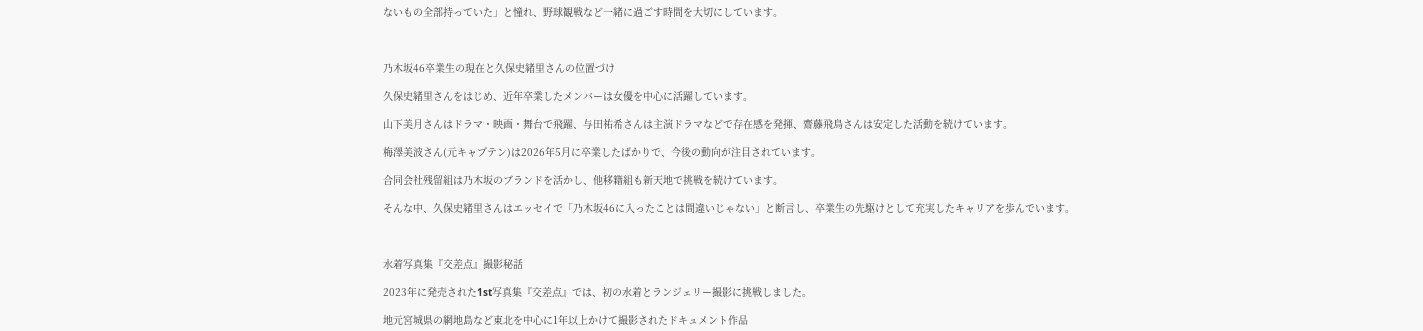ないもの全部持っていた」と憧れ、野球観戦など一緒に過ごす時間を大切にしています。



乃木坂46卒業生の現在と久保史緒里さんの位置づけ

久保史緒里さんをはじめ、近年卒業したメンバーは女優を中心に活躍しています。

山下美月さんはドラマ・映画・舞台で飛躍、与田祐希さんは主演ドラマなどで存在感を発揮、齋藤飛鳥さんは安定した活動を続けています。

梅澤美波さん(元キャプテン)は2026年5月に卒業したばかりで、今後の動向が注目されています。

合同会社残留組は乃木坂のブランドを活かし、他移籍組も新天地で挑戦を続けています。

そんな中、久保史緒里さんはエッセイで「乃木坂46に入ったことは間違いじゃない」と断言し、卒業生の先駆けとして充実したキャリアを歩んでいます。



水着写真集『交差点』撮影秘話

2023年に発売された1st写真集『交差点』では、初の水着とランジェリー撮影に挑戦しました。

地元宮城県の網地島など東北を中心に1年以上かけて撮影されたドキュメント作品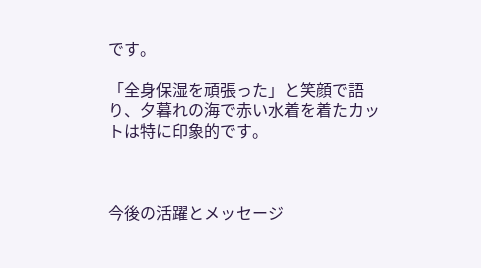です。

「全身保湿を頑張った」と笑顔で語り、夕暮れの海で赤い水着を着たカットは特に印象的です。



今後の活躍とメッセージ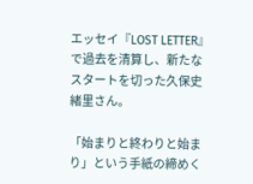エッセイ『LOST LETTER』で過去を清算し、新たなスタートを切った久保史緒里さん。

「始まりと終わりと始まり」という手紙の締めく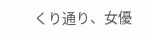くり通り、女優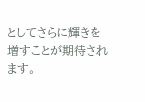としてさらに輝きを増すことが期待されます。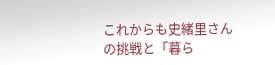これからも史緒里さんの挑戦と「暮ら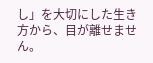し」を大切にした生き方から、目が離せません。